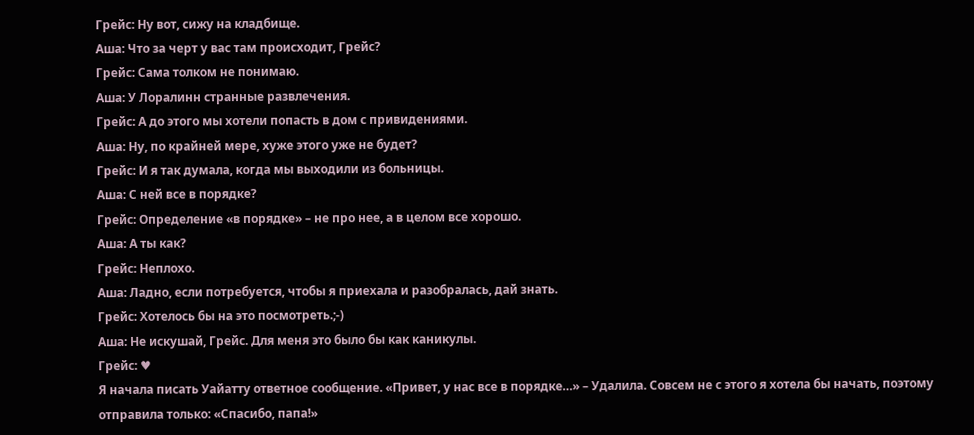Грейс: Ну вот, сижу на кладбище.
Аша: Что за черт у вас там происходит, Грейс?
Грейс: Сама толком не понимаю.
Аша: У Лоралинн странные развлечения.
Грейс: А до этого мы хотели попасть в дом с привидениями.
Аша: Ну, по крайней мере, хуже этого уже не будет?
Грейс: И я так думала, когда мы выходили из больницы.
Аша: С ней все в порядке?
Грейс: Определение «в порядке» – не про нее, а в целом все хорошо.
Аша: А ты как?
Грейс: Неплохо.
Аша: Ладно, если потребуется, чтобы я приехала и разобралась, дай знать.
Грейс: Хотелось бы на это посмотреть.;-)
Аша: Не искушай, Грейс. Для меня это было бы как каникулы.
Грейс: ♥
Я начала писать Уайатту ответное сообщение. «Привет, у нас все в порядке…» – Удалила. Совсем не с этого я хотела бы начать, поэтому отправила только: «Спасибо, папа!»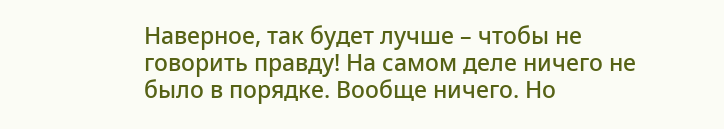Наверное, так будет лучше – чтобы не говорить правду! На самом деле ничего не было в порядке. Вообще ничего. Но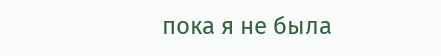пока я не была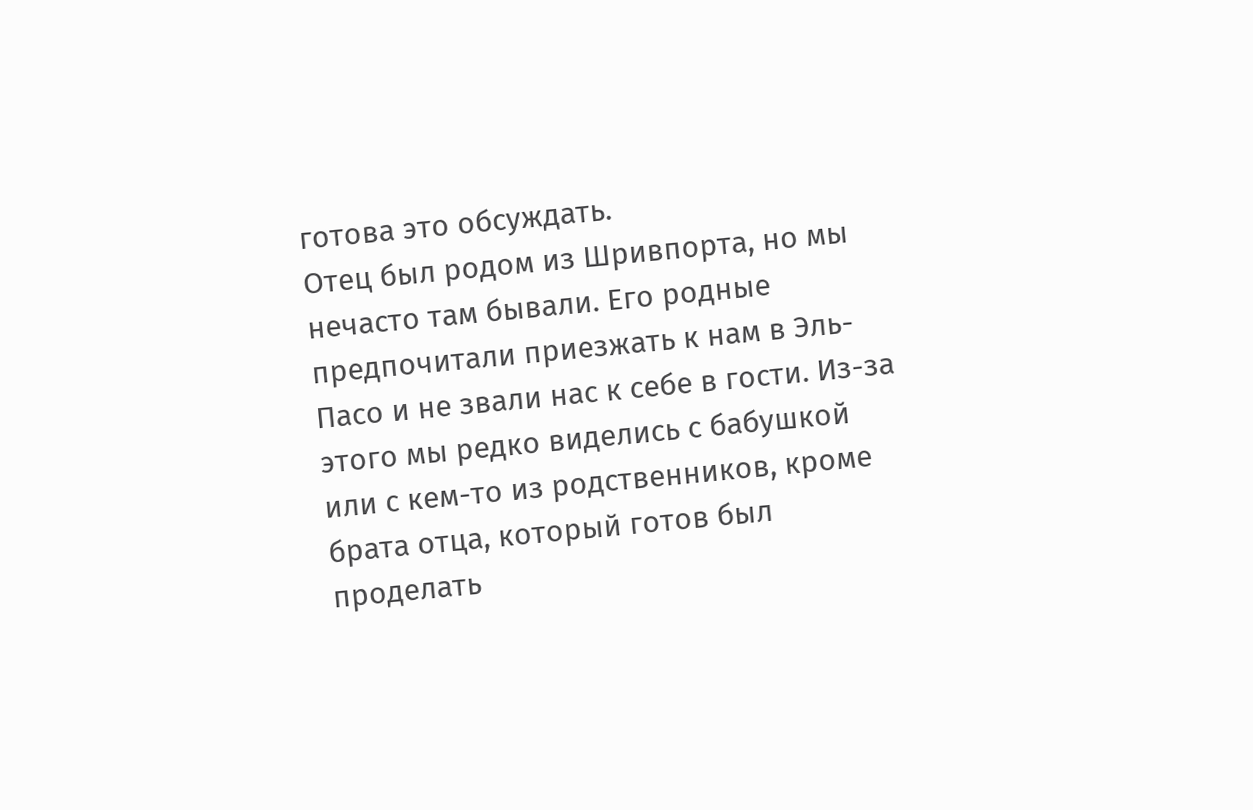готова это обсуждать.
Отец был родом из Шривпорта, но мы нечасто там бывали. Его родные предпочитали приезжать к нам в Эль-Пасо и не звали нас к себе в гости. Из-за этого мы редко виделись с бабушкой или с кем-то из родственников, кроме брата отца, который готов был проделать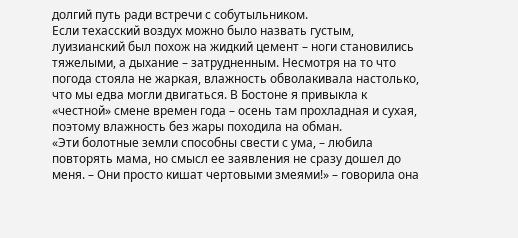долгий путь ради встречи с собутыльником.
Если техасский воздух можно было назвать густым, луизианский был похож на жидкий цемент – ноги становились тяжелыми, а дыхание – затрудненным. Несмотря на то что погода стояла не жаркая, влажность обволакивала настолько, что мы едва могли двигаться. В Бостоне я привыкла к «честной» смене времен года – осень там прохладная и сухая, поэтому влажность без жары походила на обман.
«Эти болотные земли способны свести с ума, – любила повторять мама, но смысл ее заявления не сразу дошел до меня. – Они просто кишат чертовыми змеями!» – говорила она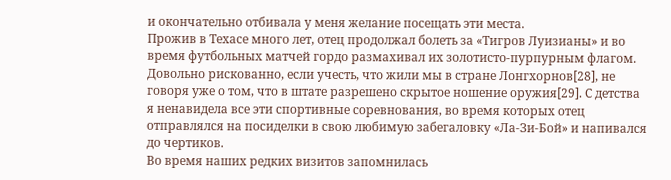и окончательно отбивала у меня желание посещать эти места.
Прожив в Техасе много лет, отец продолжал болеть за «Тигров Луизианы» и во время футбольных матчей гордо размахивал их золотисто-пурпурным флагом. Довольно рискованно, если учесть, что жили мы в стране Лонгхорнов[28], не говоря уже о том, что в штате разрешено скрытое ношение оружия[29]. С детства я ненавидела все эти спортивные соревнования, во время которых отец отправлялся на посиделки в свою любимую забегаловку «Ла-Зи-Бой» и напивался до чертиков.
Во время наших редких визитов запомнилась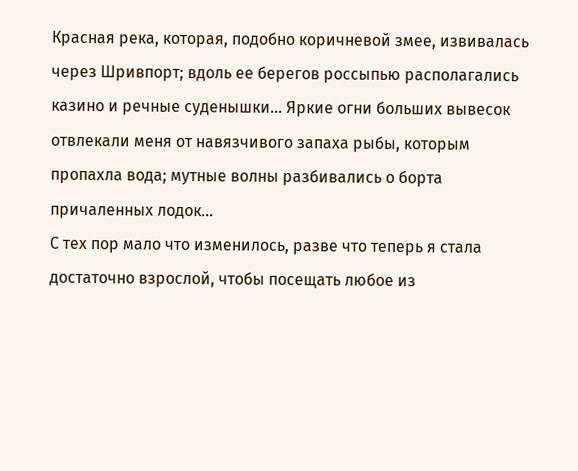Красная река, которая, подобно коричневой змее, извивалась через Шривпорт; вдоль ее берегов россыпью располагались казино и речные суденышки… Яркие огни больших вывесок отвлекали меня от навязчивого запаха рыбы, которым пропахла вода; мутные волны разбивались о борта причаленных лодок…
С тех пор мало что изменилось, разве что теперь я стала достаточно взрослой, чтобы посещать любое из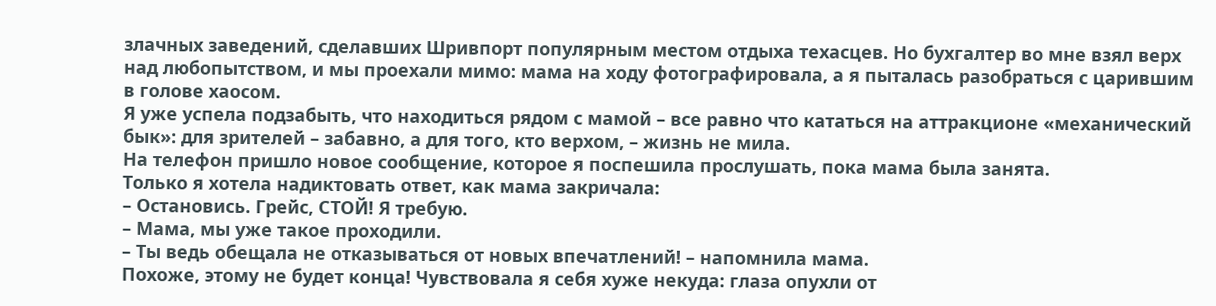злачных заведений, сделавших Шривпорт популярным местом отдыха техасцев. Но бухгалтер во мне взял верх над любопытством, и мы проехали мимо: мама на ходу фотографировала, а я пыталась разобраться с царившим в голове хаосом.
Я уже успела подзабыть, что находиться рядом с мамой – все равно что кататься на аттракционе «механический бык»: для зрителей – забавно, а для того, кто верхом, – жизнь не мила.
На телефон пришло новое сообщение, которое я поспешила прослушать, пока мама была занята.
Только я хотела надиктовать ответ, как мама закричала:
– Остановись. Грейс, СТОЙ! Я требую.
– Мама, мы уже такое проходили.
– Ты ведь обещала не отказываться от новых впечатлений! – напомнила мама.
Похоже, этому не будет конца! Чувствовала я себя хуже некуда: глаза опухли от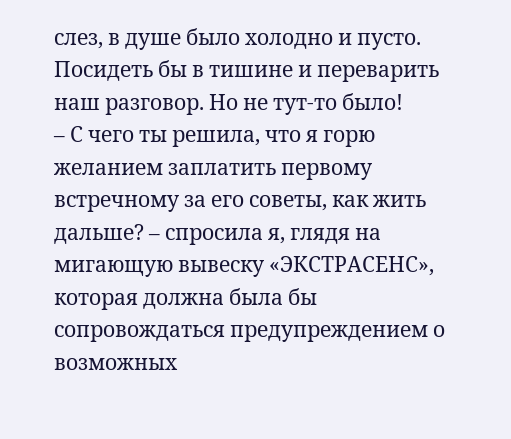слез, в душе было холодно и пусто. Посидеть бы в тишине и переварить наш разговор. Но не тут-то было!
– С чего ты решила, что я горю желанием заплатить первому встречному за его советы, как жить дальше? – спросила я, глядя на мигающую вывеску «ЭКСТРАСЕНС», которая должна была бы сопровождаться предупреждением о возможных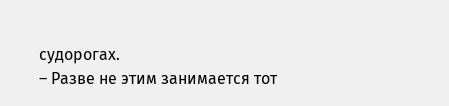судорогах.
– Разве не этим занимается тот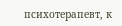психотерапевт, к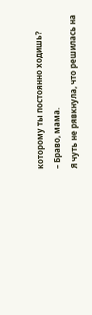которому ты постоянно ходишь?
– Браво, мама.
Я чуть не рявкнула, что решилась на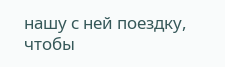нашу с ней поездку, чтобы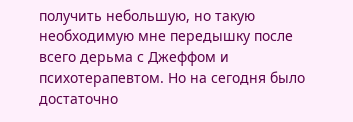получить небольшую, но такую необходимую мне передышку после всего дерьма с Джеффом и психотерапевтом. Но на сегодня было достаточно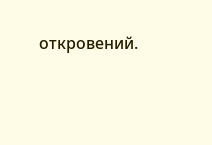откровений.